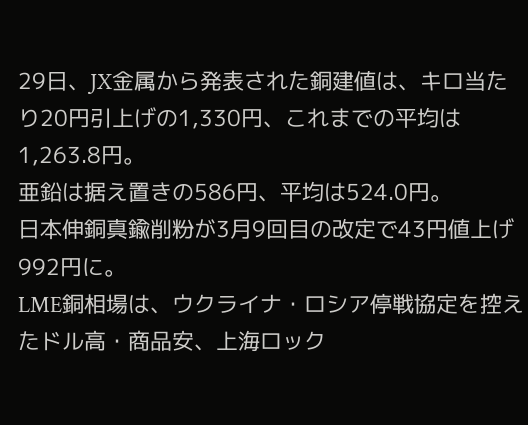29日、JX金属から発表された銅建値は、キロ当たり20円引上げの1,330円、これまでの平均は1,263.8円。
亜鉛は据え置きの586円、平均は524.0円。
日本伸銅真鍮削粉が3月9回目の改定で43円値上げ992円に。
LME銅相場は、ウクライナ・ロシア停戦協定を控えたドル高・商品安、上海ロック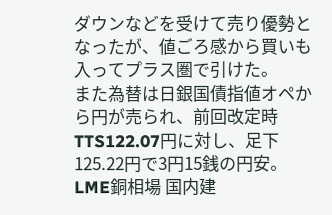ダウンなどを受けて売り優勢となったが、値ごろ感から買いも入ってプラス圏で引けた。
また為替は日銀国債指値オペから円が売られ、前回改定時TTS122.07円に対し、足下125.22円で3円15銭の円安。
LME銅相場 国内建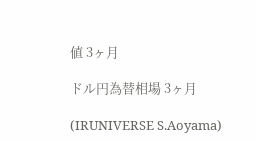値 3ヶ月

ドル円為替相場 3ヶ月

(IRUNIVERSE S.Aoyama)